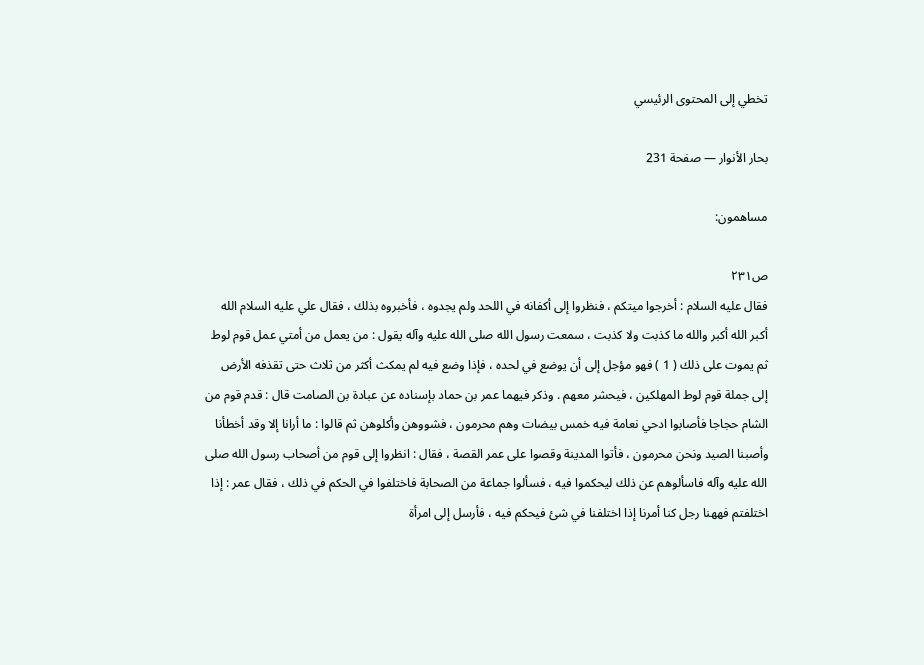تخطي إلى المحتوى الرئيسي

بحار الأنوار — صفحة 231

مساهمون:

ص٢٣١
فقال عليه السلام : أخرجوا ميتكم ، فنظروا إلى أكفانه في اللحد ولم يجدوه ، فأخبروه بذلك ، فقال علي عليه السلام الله أكبر الله أكبر والله ما كذبت ولا كذبت ، سمعت رسول الله صلى الله عليه وآله يقول : من يعمل من أمتي عمل قوم لوط ثم يموت على ذلك ( 1 ) فهو مؤجل إلى أن يوضع في لحده ، فإذا وضع فيه لم يمكث أكثر من ثلاث حتى تقذفه الأرض إلى جملة قوم لوط المهلكين ، فيحشر معهم . وذكر فيهما عمر بن حماد بإسناده عن عبادة بن الصامت قال : قدم قوم من الشام حجاجا فأصابوا ادحي نعامة فيه خمس بيضات وهم محرمون ، فشووهن وأكلوهن ثم قالوا : ما أرانا إلا وقد أخطأنا وأصبنا الصيد ونحن محرمون ، فأتوا المدينة وقصوا على عمر القصة ، فقال : انظروا إلى قوم من أصحاب رسول الله صلى الله عليه وآله فاسألوهم عن ذلك ليحكموا فيه ، فسألوا جماعة من الصحابة فاختلفوا في الحكم في ذلك ، فقال عمر : إذا اختلفتم فههنا رجل كنا أمرنا إذا اختلفنا في شئ فيحكم فيه ، فأرسل إلى امرأة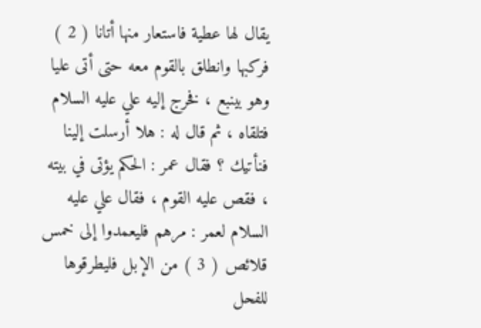يقال لها عطية فاستعار منها أتانا ( 2 ) فركبها وانطلق بالقوم معه حتى أتى عليا وهو بينبع ، فخرج إليه علي عليه السلام فتلقاه ، ثم قال له : هلا أرسلت إلينا فنأتيك ؟ فقال عمر : الحكم يؤتى في بيته ، فقص عليه القوم ، فقال علي عليه السلام لعمر : مرهم فليعمدوا إلى خمس قلائص ( 3 ) من الإبل فليطرقوها للفحل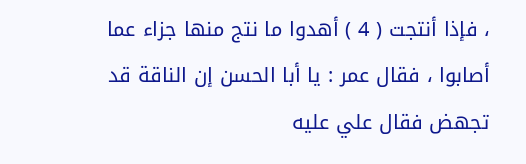، فإذا أنتجت ( 4 ) أهدوا ما نتج منها جزاء عما أصابوا ، فقال عمر : يا أبا الحسن إن الناقة قد تجهض فقال علي عليه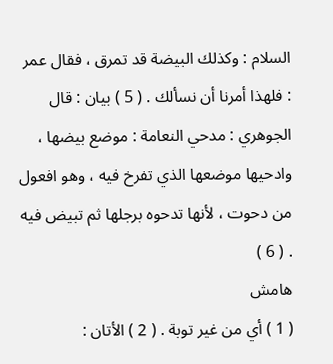السلام : وكذلك البيضة قد تمرق ، فقال عمر : فلهذا أمرنا أن نسألك . ( 5 ) بيان : قال الجوهري : مدحي النعامة : موضع بيضها ، وادحيها موضعها الذي تفرخ فيه ، وهو افعول من دحوت ، لأنها تدحوه برجلها ثم تبيض فيه . ( 6 )
هامش
( 1 ) أي من غير توبة . ( 2 ) الأتان :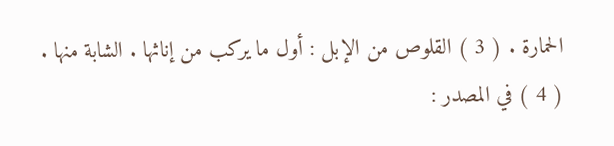الحمارة . ( 3 ) القلوص من الإبل : أول ما يركب من إناثها . الشابة منها . ( 4 ) في المصدر :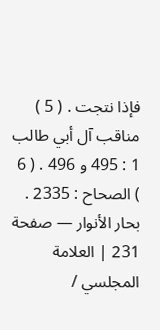فإذا نتجت . ( 5 ) مناقب آل أبي طالب 1 : 495 و 496 . ( 6 ) الصحاح : 2335 .
بحار الأنوار — صفحة 231 | العلامة المجلسي /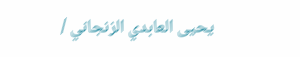يحيى العابدي الزنجاني /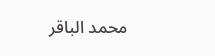محمد الباقر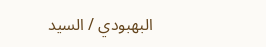البهبودي / السيد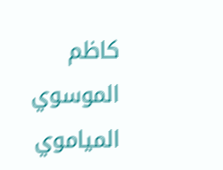كاظم الموسوي المياموي